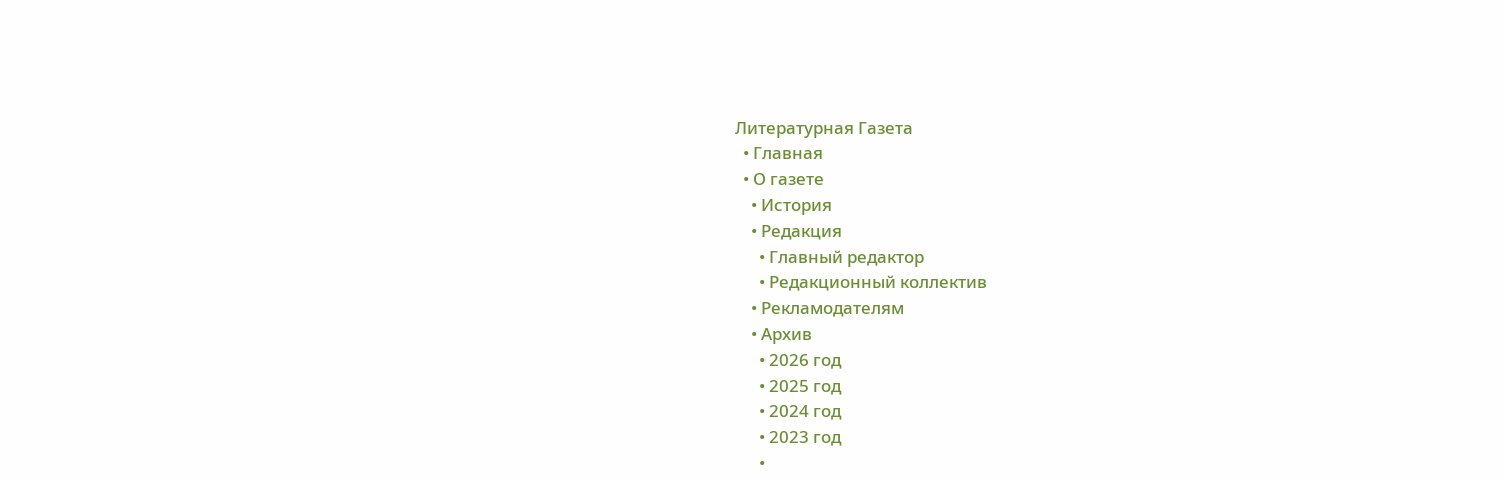Литературная Газета
  • Главная
  • О газете
    • История
    • Редакция
      • Главный редактор
      • Редакционный коллектив
    • Рекламодателям
    • Архив
      • 2026 год
      • 2025 год
      • 2024 год
      • 2023 год
      •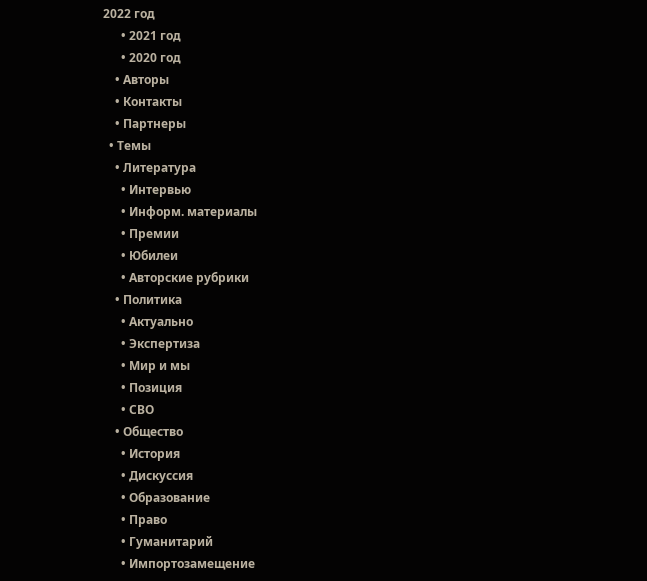2022 год
      • 2021 год
      • 2020 год
    • Авторы
    • Контакты
    • Партнеры
  • Темы
    • Литература
      • Интервью
      • Информ. материалы
      • Премии
      • Юбилеи
      • Авторские рубрики
    • Политика
      • Актуально
      • Экспертиза
      • Мир и мы
      • Позиция
      • СВО
    • Общество
      • История
      • Дискуссия
      • Образование
      • Право
      • Гуманитарий
      • Импортозамещение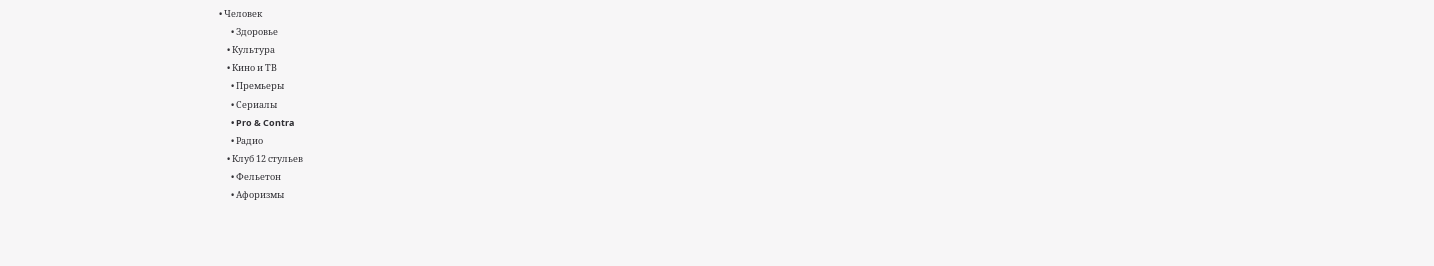• Человек
      • Здоровье
    • Культура
    • Кино и ТВ
      • Премьеры
      • Сериалы
      • Pro & Contra
      • Радио
    • Клуб 12 стульев
      • Фельетон
      • Афоризмы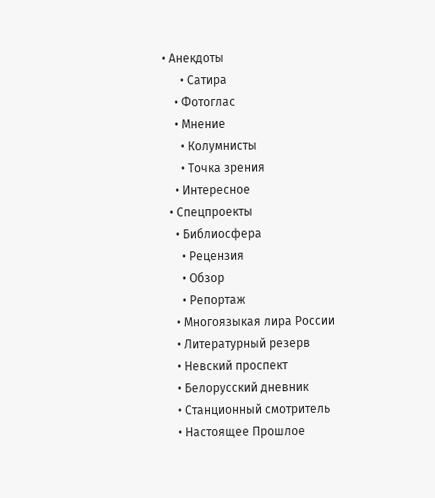• Анекдоты
      • Сатира
    • Фотоглас
    • Мнение
      • Колумнисты
      • Точка зрения
    • Интересное
  • Спецпроекты
    • Библиосфера
      • Рецензия
      • Обзор
      • Репортаж
    • Многоязыкая лира России
    • Литературный резерв
    • Невский проспект
    • Белорусский дневник
    • Станционный смотритель
    • Настоящее Прошлое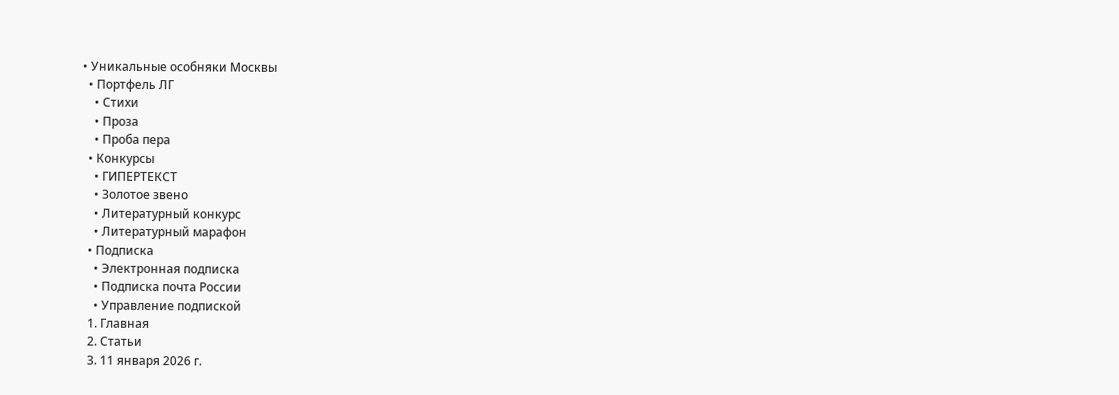• Уникальные особняки Москвы
  • Портфель ЛГ
    • Стихи
    • Проза
    • Проба пера
  • Конкурсы
    • ГИПЕРТЕКСТ
    • Золотое звено
    • Литературный конкурс
    • Литературный марафон
  • Подписка
    • Электронная подписка
    • Подписка почта России
    • Управление подпиской
  1. Главная
  2. Статьи
  3. 11 января 2026 г.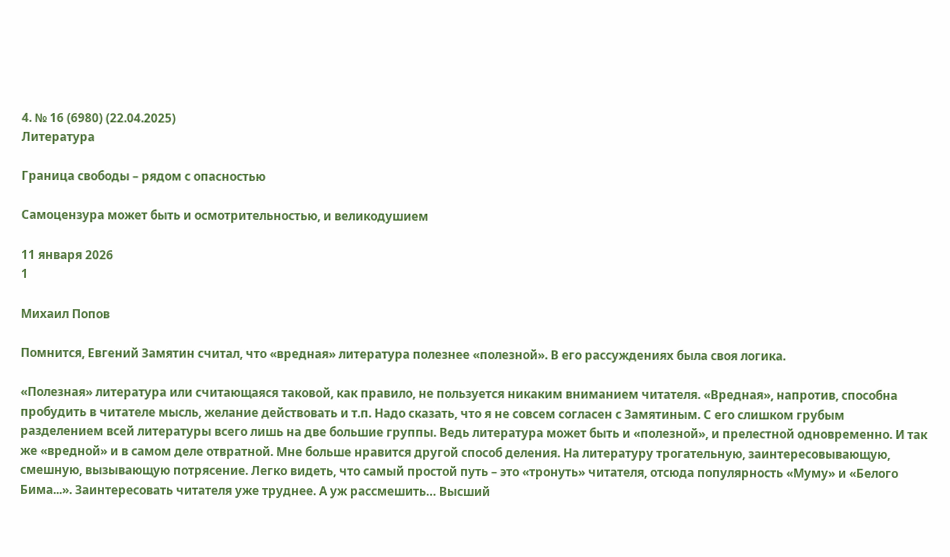4. № 16 (6980) (22.04.2025)
Литература

Граница свободы – рядом с опасностью

Самоцензура может быть и осмотрительностью, и великодушием

11 января 2026
1

Михаил Попов

Помнится, Евгений Замятин считал, что «вредная» литература полезнее «полезной». В его рассуждениях была своя логика.

«Полезная» литература или считающаяся таковой, как правило, не пользуется никаким вниманием читателя. «Вредная», напротив, способна пробудить в читателе мысль, желание действовать и т.п. Надо сказать, что я не совсем согласен с Замятиным. С его слишком грубым разделением всей литературы всего лишь на две большие группы. Ведь литература может быть и «полезной», и прелестной одновременно. И так же «вредной» и в самом деле отвратной. Мне больше нравится другой способ деления. На литературу трогательную, заинтересовывающую, смешную, вызывающую потрясение. Легко видеть, что самый простой путь – это «тронуть» читателя, отсюда популярность «Муму» и «Белого Бима...». Заинтересовать читателя уже труднее. А уж рассмешить… Высший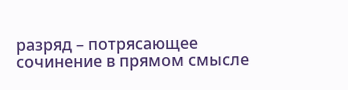разряд – потрясающее сочинение в прямом смысле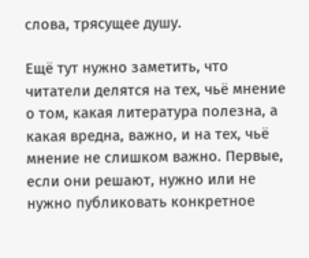слова, трясущее душу.

Ещё тут нужно заметить, что читатели делятся на тех, чьё мнение о том, какая литература полезна, а какая вредна, важно, и на тех, чьё мнение не слишком важно. Первые, если они решают, нужно или не нужно публиковать конкретное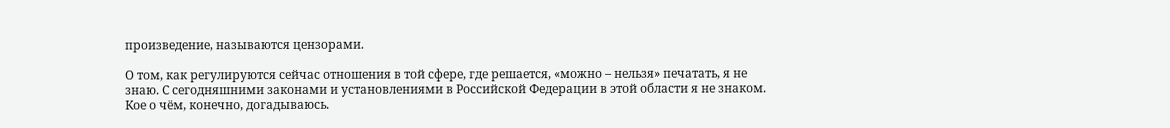произведение, называются цензорами.

О том, как регулируются сейчас отношения в той сфере, где решается, «можно – нельзя» печатать, я не знаю. С сегодняшними законами и установлениями в Российской Федерации в этой области я не знаком. Кое о чём, конечно, догадываюсь.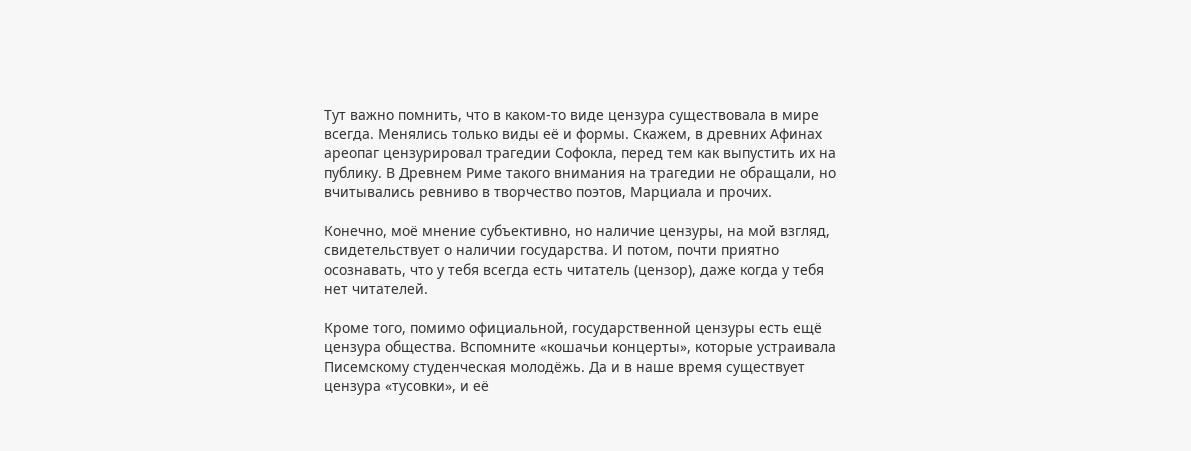Тут важно помнить, что в каком-то виде цензура существовала в мире всегда. Менялись только виды её и формы. Скажем, в древних Афинах ареопаг цензурировал трагедии Софокла, перед тем как выпустить их на публику. В Древнем Риме такого внимания на трагедии не обращали, но вчитывались ревниво в творчество поэтов, Марциала и прочих.

Конечно, моё мнение субъективно, но наличие цензуры, на мой взгляд, свидетельствует о наличии государства. И потом, почти приятно осознавать, что у тебя всегда есть читатель (цензор), даже когда у тебя нет читателей.

Кроме того, помимо официальной, государственной цензуры есть ещё цензура общества. Вспомните «кошачьи концерты», которые устраивала Писемскому студенческая молодёжь. Да и в наше время существует цензура «тусовки», и её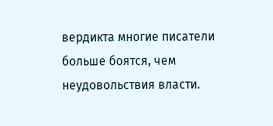вердикта многие писатели больше боятся, чем неудовольствия власти.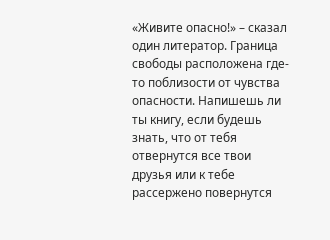«Живите опасно!» – сказал один литератор. Граница свободы расположена где-то поблизости от чувства опасности. Напишешь ли ты книгу, если будешь знать, что от тебя отвернутся все твои друзья или к тебе рассержено повернутся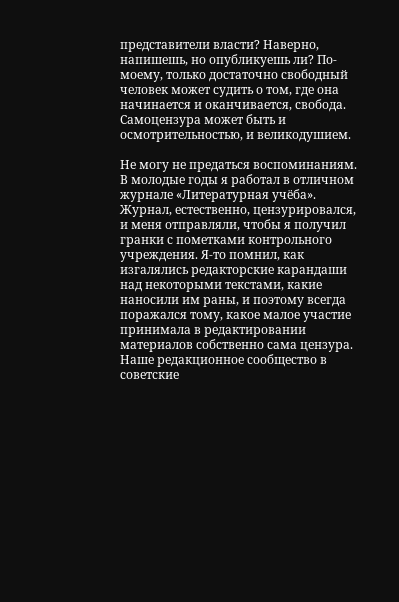представители власти? Наверно, напишешь, но опубликуешь ли? По-моему, только достаточно свободный человек может судить о том, где она начинается и оканчивается, свобода. Самоцензура может быть и осмотрительностью, и великодушием.

Не могу не предаться воспоминаниям. В молодые годы я работал в отличном журнале «Литературная учёба». Журнал, естественно, цензурировался, и меня отправляли, чтобы я получил гранки с пометками контрольного учреждения. Я-то помнил, как изгалялись редакторские карандаши над некоторыми текстами, какие наносили им раны, и поэтому всегда поражался тому, какое малое участие принимала в редактировании материалов собственно сама цензура. Наше редакционное сообщество в советские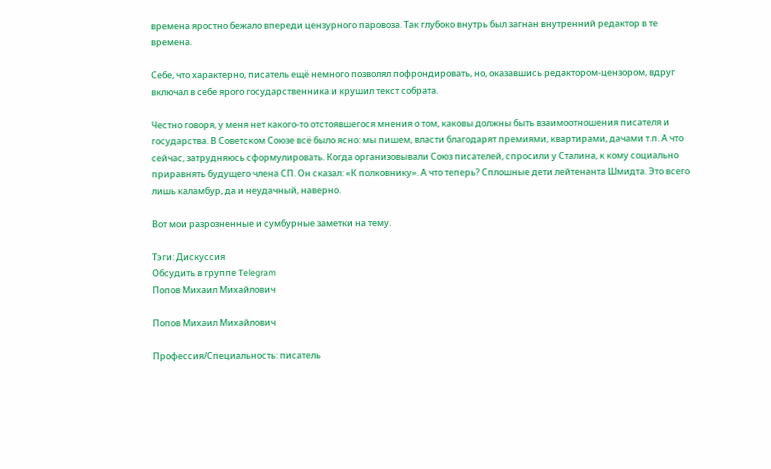времена яростно бежало впереди цензурного паровоза. Так глубоко внутрь был загнан внутренний редактор в те времена.

Себе, что характерно, писатель ещё немного позволял пофрондировать, но, оказавшись редактором-цензором, вдруг включал в себе ярого государственника и крушил текст собрата.

Честно говоря, у меня нет какого-то отстоявшегося мнения о том, каковы должны быть взаимоотношения писателя и государства. В Советском Союзе всё было ясно: мы пишем, власти благодарят премиями, квартирами, дачами т.п. А что сейчас, затрудняюсь сформулировать. Когда организовывали Союз писателей, спросили у Сталина, к кому социально приравнять будущего члена СП. Он сказал: «К полковнику». А что теперь? Сплошные дети лейтенанта Шмидта. Это всего лишь каламбур, да и неудачный, наверно.

Вот мои разрозненные и сумбурные заметки на тему.

Тэги: Дискуссия
Обсудить в группе Telegram
Попов Михаил Михайлович

Попов Михаил Михайлович

Профессия/Специальность: писатель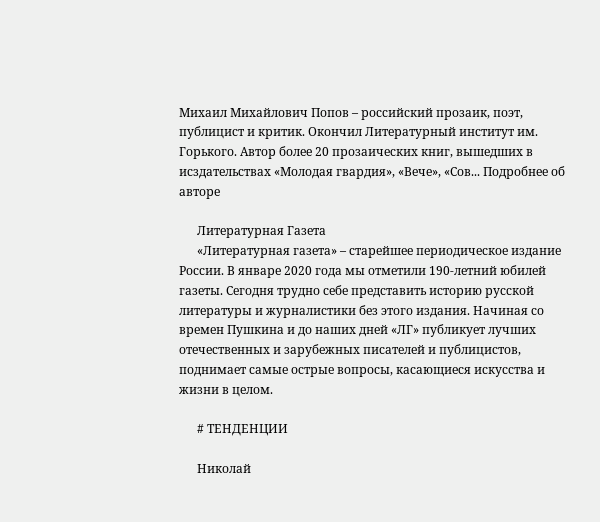Михаил Михайлович Попов – российский прозаик, поэт, публицист и критик. Окончил Литературный институт им. Горького. Автор более 20 прозаических книг, вышедших в исздательствах «Молодая гвардия», «Вече», «Сов... Подробнее об авторе

      Литературная Газета
      «Литературная газета» – старейшее периодическое издание России. В январе 2020 года мы отметили 190-летний юбилей газеты. Сегодня трудно себе представить историю русской литературы и журналистики без этого издания. Начиная со времен Пушкина и до наших дней «ЛГ» публикует лучших отечественных и зарубежных писателей и публицистов, поднимает самые острые вопросы, касающиеся искусства и жизни в целом.

      # ТЕНДЕНЦИИ

      Николай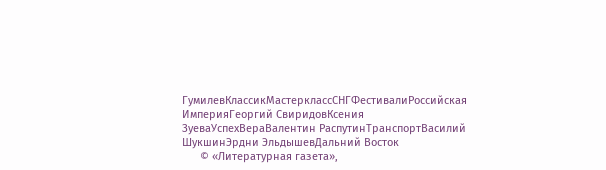ГумилевКлассикМастерклассСНГФестивалиРоссийская ИмперияГеоргий СвиридовКсения ЗуеваУспехВераВалентин РаспутинТранспортВасилий ШукшинЭрдни ЭльдышевДальний Восток
      © «Литературная газета»,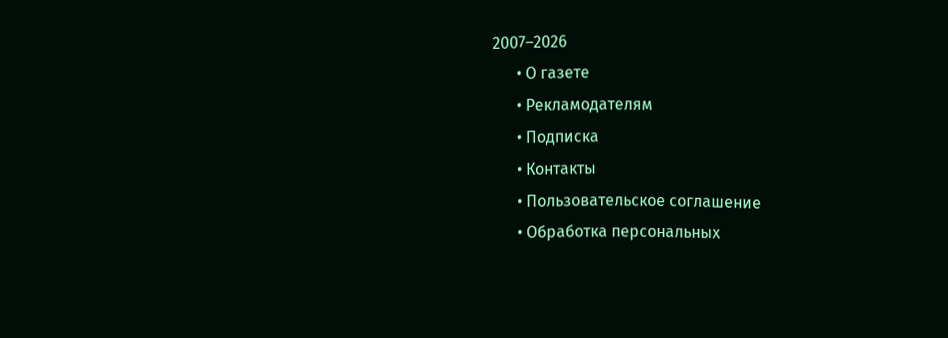2007–2026
      • О газете
      • Рекламодателям
      • Подписка
      • Контакты
      • Пользовательское соглашение
      • Обработка персональных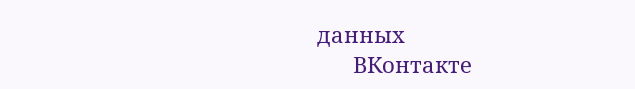данных
      ВКонтакте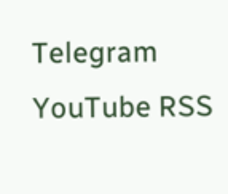Telegram YouTube RSS